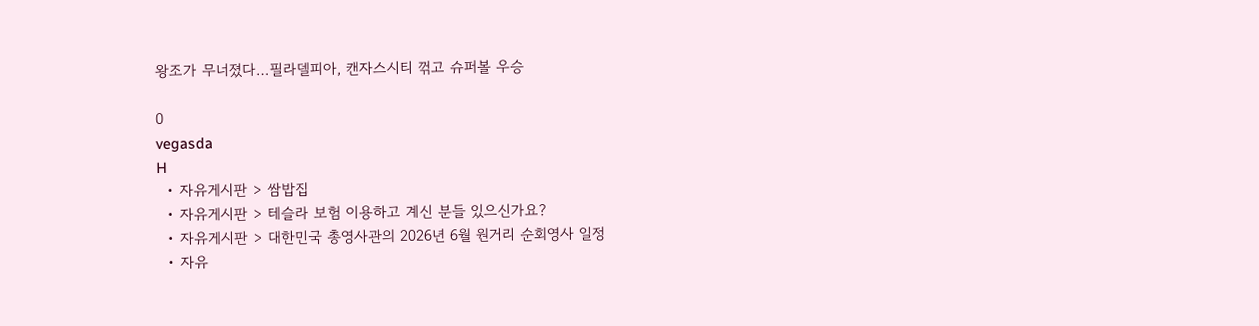왕조가 무너졌다…필라델피아, 캔자스시티 꺾고 슈퍼볼 우승

0
vegasda
H
  • 자유게시판 > 쌈밥집
  • 자유게시판 > 테슬라 보험 이용하고 계신 분들 있으신가요?
  • 자유게시판 > 대한민국 총영사관의 2026년 6월 원거리 순회영사 일정
  • 자유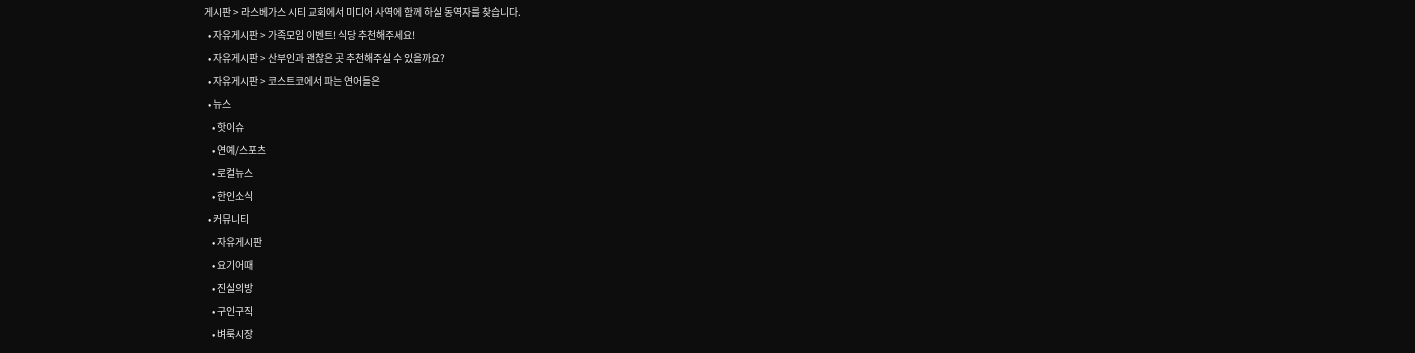게시판 > 라스베가스 시티 교회에서 미디어 사역에 함께 하실 동역자를 찾습니다.
  • 자유게시판 > 가족모임 이벤트! 식당 추천해주세요!
  • 자유게시판 > 산부인과 괜찮은 곳 추천해주실 수 있을까요?
  • 자유게시판 > 코스트코에서 파는 연어들은
  • 뉴스
    • 핫이슈
    • 연예/스포츠
    • 로컬뉴스
    • 한인소식
  • 커뮤니티
    • 자유게시판
    • 요기어때
    • 진실의방
    • 구인구직
    • 벼룩시장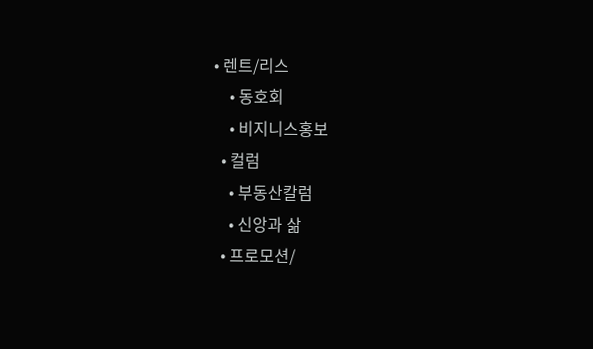• 렌트/리스
    • 동호회
    • 비지니스홍보
  • 컬럼
    • 부동산칼럼
    • 신앙과 삶
  • 프로모션/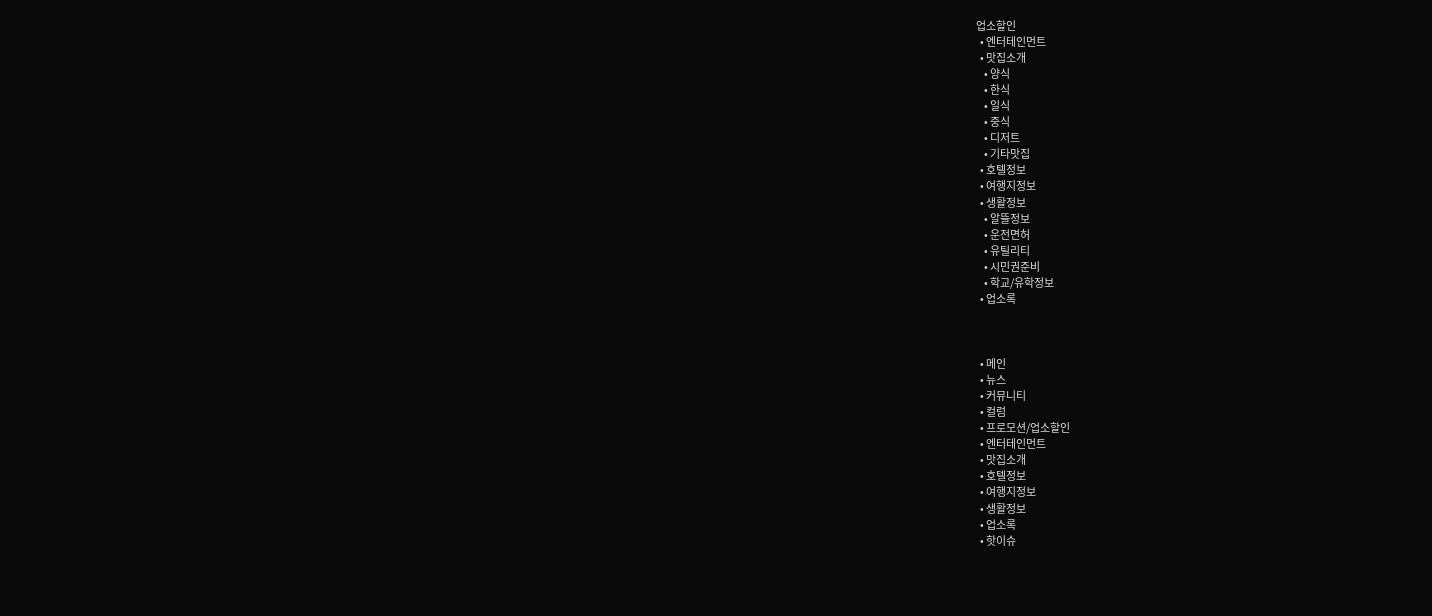업소할인
  • 엔터테인먼트
  • 맛집소개
    • 양식
    • 한식
    • 일식
    • 중식
    • 디저트
    • 기타맛집
  • 호텔정보
  • 여행지정보
  • 생활정보
    • 알뜰정보
    • 운전면허
    • 유틸리티
    • 시민권준비
    • 학교/유학정보
  • 업소록



  • 메인
  • 뉴스
  • 커뮤니티
  • 컬럼
  • 프로모션/업소할인
  • 엔터테인먼트
  • 맛집소개
  • 호텔정보
  • 여행지정보
  • 생활정보
  • 업소록
  • 핫이슈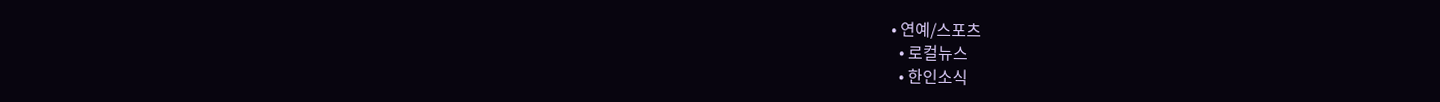• 연예/스포츠
  • 로컬뉴스
  • 한인소식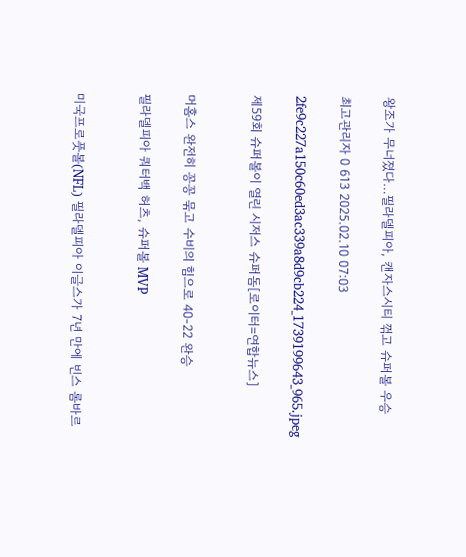왕조가 무너졌다…필라델피아, 캔자스시티 꺾고 슈퍼볼 우승

최고관리자 0 613 2025.02.10 07:03

2fe9c227a150c60ed3ac339a8d9cb224_1739199643_965.jpeg

제59회 슈퍼볼이 열린 시저스 슈퍼돔[로이터=연합뉴스]


머홈스 완전히 꽁꽁 묶고 수비의 힘으로 40-22 완승

필라델피아 쿼터백 허츠, 슈퍼볼 MVP


미국프로풋볼(NFL) 필라델피아 이글스가 7년 만에 빈스 롬바르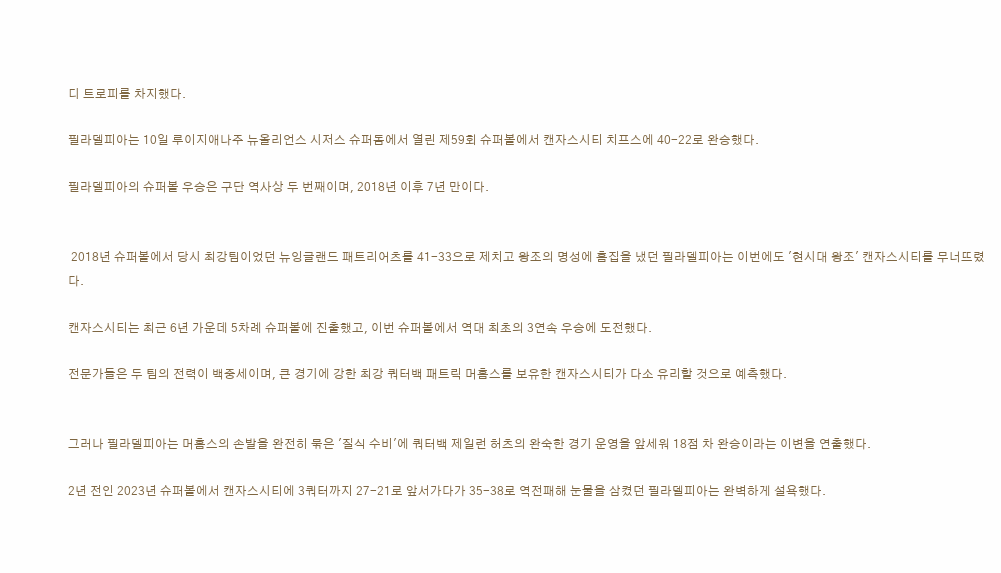디 트로피를 차지했다.

필라델피아는 10일 루이지애나주 뉴올리언스 시저스 슈퍼돔에서 열린 제59회 슈퍼볼에서 캔자스시티 치프스에 40-22로 완승했다.

필라델피아의 슈퍼볼 우승은 구단 역사상 두 번째이며, 2018년 이후 7년 만이다.


 2018년 슈퍼볼에서 당시 최강팀이었던 뉴잉글랜드 패트리어츠를 41-33으로 제치고 왕조의 명성에 흠집을 냈던 필라델피아는 이번에도 '현시대 왕조' 캔자스시티를 무너뜨렸다.

캔자스시티는 최근 6년 가운데 5차례 슈퍼볼에 진출했고, 이번 슈퍼볼에서 역대 최초의 3연속 우승에 도전했다.

전문가들은 두 팀의 전력이 백중세이며, 큰 경기에 강한 최강 쿼터백 패트릭 머홈스를 보유한 캔자스시티가 다소 유리할 것으로 예측했다.


그러나 필라델피아는 머홈스의 손발을 완전히 묶은 '질식 수비'에 쿼터백 제일런 허츠의 완숙한 경기 운영을 앞세워 18점 차 완승이라는 이변을 연출했다.

2년 전인 2023년 슈퍼볼에서 캔자스시티에 3쿼터까지 27-21로 앞서가다가 35-38로 역전패해 눈물을 삼켰던 필라델피아는 완벽하게 설욕했다.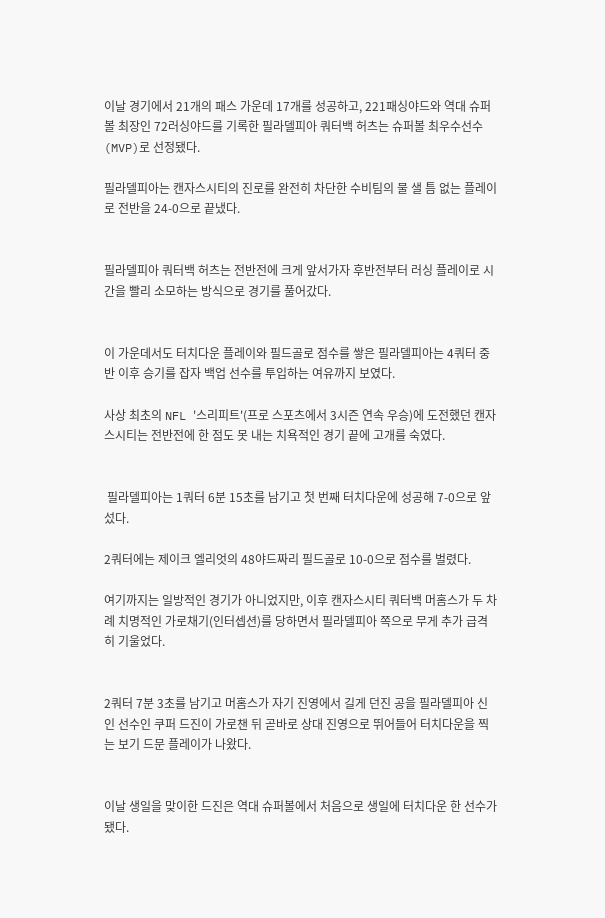이날 경기에서 21개의 패스 가운데 17개를 성공하고, 221패싱야드와 역대 슈퍼볼 최장인 72러싱야드를 기록한 필라델피아 쿼터백 허츠는 슈퍼볼 최우수선수(MVP)로 선정됐다.

필라델피아는 캔자스시티의 진로를 완전히 차단한 수비팀의 물 샐 틈 없는 플레이로 전반을 24-0으로 끝냈다.


필라델피아 쿼터백 허츠는 전반전에 크게 앞서가자 후반전부터 러싱 플레이로 시간을 빨리 소모하는 방식으로 경기를 풀어갔다.


이 가운데서도 터치다운 플레이와 필드골로 점수를 쌓은 필라델피아는 4쿼터 중반 이후 승기를 잡자 백업 선수를 투입하는 여유까지 보였다.

사상 최초의 NFL '스리피트'(프로 스포츠에서 3시즌 연속 우승)에 도전했던 캔자스시티는 전반전에 한 점도 못 내는 치욕적인 경기 끝에 고개를 숙였다.


 필라델피아는 1쿼터 6분 15초를 남기고 첫 번째 터치다운에 성공해 7-0으로 앞섰다.

2쿼터에는 제이크 엘리엇의 48야드짜리 필드골로 10-0으로 점수를 벌렸다.

여기까지는 일방적인 경기가 아니었지만, 이후 캔자스시티 쿼터백 머홈스가 두 차례 치명적인 가로채기(인터셉션)를 당하면서 필라델피아 쪽으로 무게 추가 급격히 기울었다.


2쿼터 7분 3초를 남기고 머홈스가 자기 진영에서 길게 던진 공을 필라델피아 신인 선수인 쿠퍼 드진이 가로챈 뒤 곧바로 상대 진영으로 뛰어들어 터치다운을 찍는 보기 드문 플레이가 나왔다.


이날 생일을 맞이한 드진은 역대 슈퍼볼에서 처음으로 생일에 터치다운 한 선수가 됐다.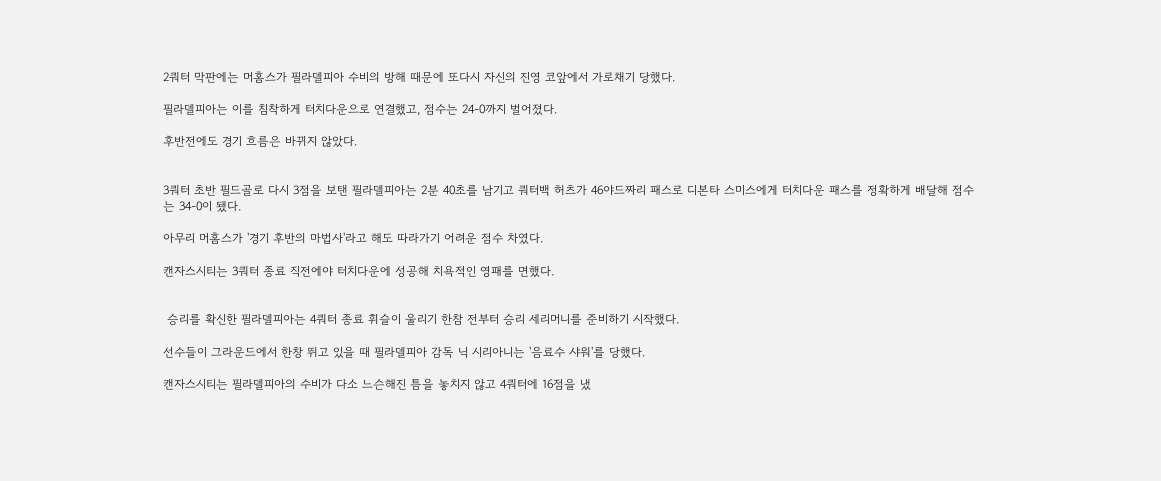2쿼터 막판에는 머홈스가 필라델피아 수비의 방해 때문에 또다시 자신의 진영 코앞에서 가로채기 당했다.

필라델피아는 이를 침착하게 터치다운으로 연결했고, 점수는 24-0까지 벌어졌다.

후반전에도 경기 흐름은 바뀌지 않았다.


3쿼터 초반 필드골로 다시 3점을 보탠 필라델피아는 2분 40초를 남기고 쿼터백 허츠가 46야드짜리 패스로 디본타 스미스에게 터치다운 패스를 정확하게 배달해 점수는 34-0이 됐다.

아무리 머홈스가 '경기 후반의 마법사'라고 해도 따라가기 어려운 점수 차였다.

캔자스시티는 3쿼터 종료 직전에야 터치다운에 성공해 치욕적인 영패를 면했다.


 승리를 확신한 필라델피아는 4쿼터 종료 휘슬이 울리기 한참 전부터 승리 세리머니를 준비하기 시작했다.

선수들이 그라운드에서 한창 뛰고 있을 때 필라델피아 감독 닉 시리아니는 '음료수 샤워'를 당했다.

캔자스시티는 필라델피아의 수비가 다소 느슨해진 틈을 놓치지 않고 4쿼터에 16점을 냈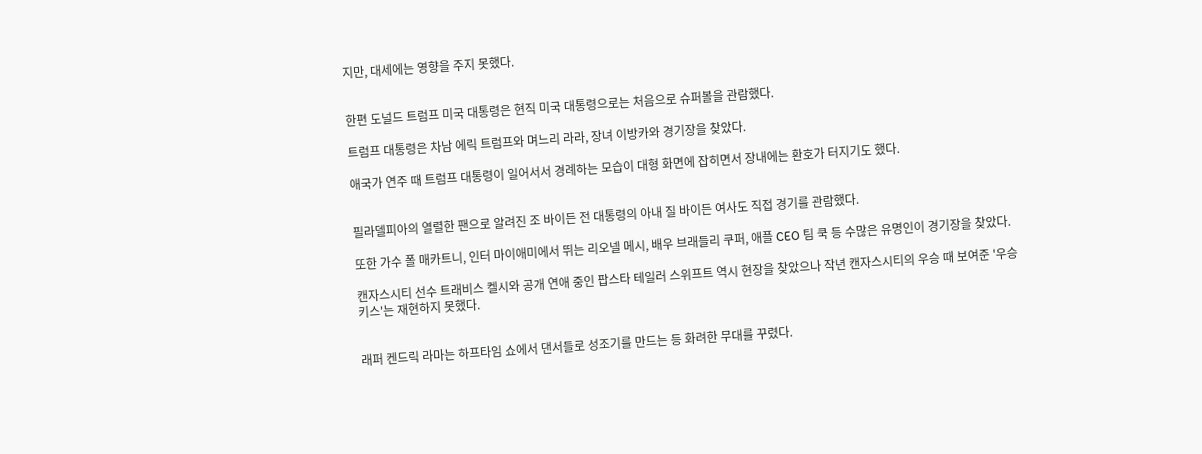지만, 대세에는 영향을 주지 못했다.


한편 도널드 트럼프 미국 대통령은 현직 미국 대통령으로는 처음으로 슈퍼볼을 관람했다.

트럼프 대통령은 차남 에릭 트럼프와 며느리 라라, 장녀 이방카와 경기장을 찾았다.

애국가 연주 때 트럼프 대통령이 일어서서 경례하는 모습이 대형 화면에 잡히면서 장내에는 환호가 터지기도 했다.


필라델피아의 열렬한 팬으로 알려진 조 바이든 전 대통령의 아내 질 바이든 여사도 직접 경기를 관람했다.

또한 가수 폴 매카트니, 인터 마이애미에서 뛰는 리오넬 메시, 배우 브래들리 쿠퍼, 애플 CEO 팀 쿡 등 수많은 유명인이 경기장을 찾았다.

캔자스시티 선수 트래비스 켈시와 공개 연애 중인 팝스타 테일러 스위프트 역시 현장을 찾았으나 작년 캔자스시티의 우승 때 보여준 '우승 키스'는 재현하지 못했다.


래퍼 켄드릭 라마는 하프타임 쇼에서 댄서들로 성조기를 만드는 등 화려한 무대를 꾸렸다.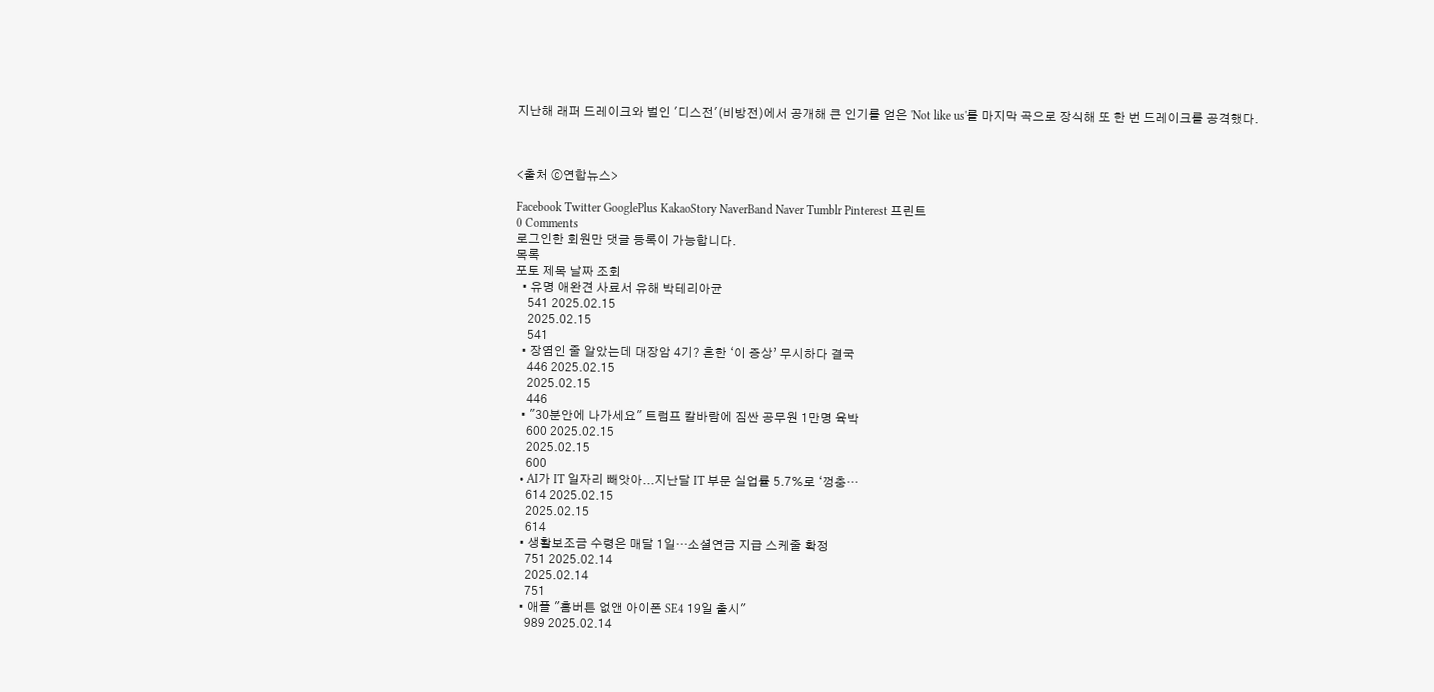지난해 래퍼 드레이크와 벌인 '디스전'(비방전)에서 공개해 큰 인기를 얻은 'Not like us'를 마지막 곡으로 장식해 또 한 번 드레이크를 공격했다.



<출처 ⓒ연합뉴스>

Facebook Twitter GooglePlus KakaoStory NaverBand Naver Tumblr Pinterest 프린트
0 Comments
로그인한 회원만 댓글 등록이 가능합니다.
목록
포토 제목 날짜 조회
  • 유명 애완견 사료서 유해 박테리아균
    541 2025.02.15
    2025.02.15
    541
  • 장염인 줄 알았는데 대장암 4기? 흔한 ‘이 증상’ 무시하다 결국
    446 2025.02.15
    2025.02.15
    446
  • "30분안에 나가세요" 트럼프 칼바람에 짐싼 공무원 1만명 육박
    600 2025.02.15
    2025.02.15
    600
  • AI가 IT 일자리 빼앗아...지난달 IT 부문 실업률 5.7%로 ‘껑충…
    614 2025.02.15
    2025.02.15
    614
  • 생활보조금 수령은 매달 1일…소셜연금 지급 스케줄 확정
    751 2025.02.14
    2025.02.14
    751
  • 애플 "홈버튼 없앤 아이폰 SE4 19일 출시"
    989 2025.02.14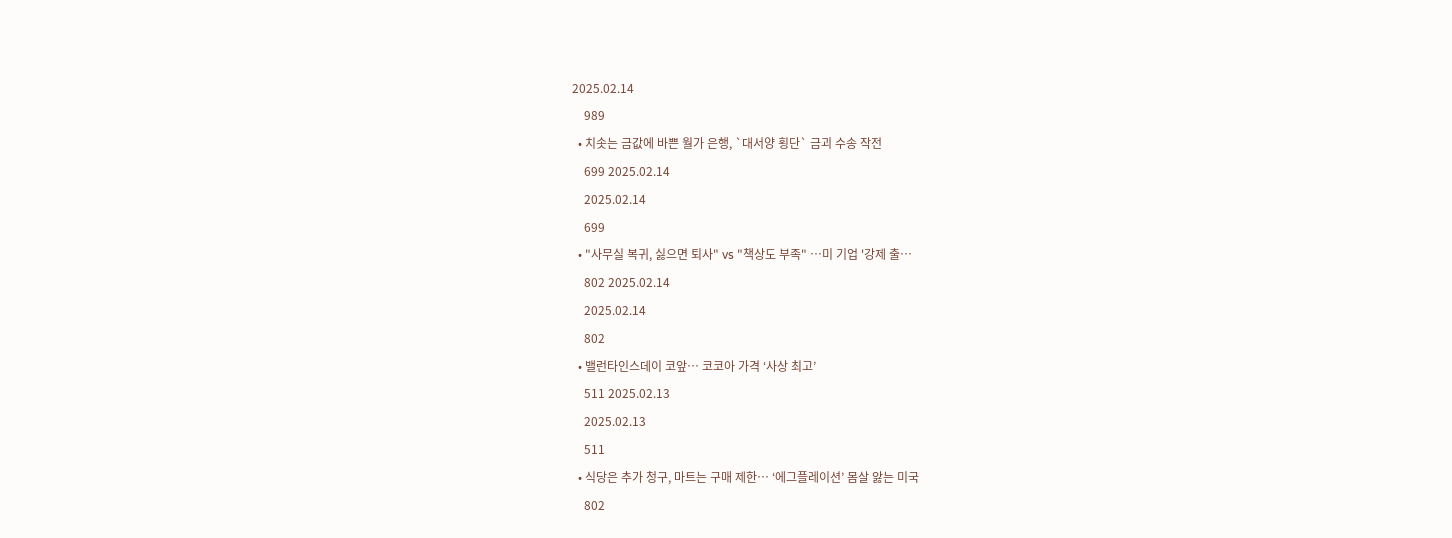2025.02.14
    989
  • 치솟는 금값에 바쁜 월가 은행, `대서양 횡단` 금괴 수송 작전
    699 2025.02.14
    2025.02.14
    699
  • "사무실 복귀, 싫으면 퇴사" vs "책상도 부족" …미 기업 '강제 출…
    802 2025.02.14
    2025.02.14
    802
  • 밸런타인스데이 코앞… 코코아 가격 ‘사상 최고’
    511 2025.02.13
    2025.02.13
    511
  • 식당은 추가 청구, 마트는 구매 제한… ‘에그플레이션’ 몸살 앓는 미국
    802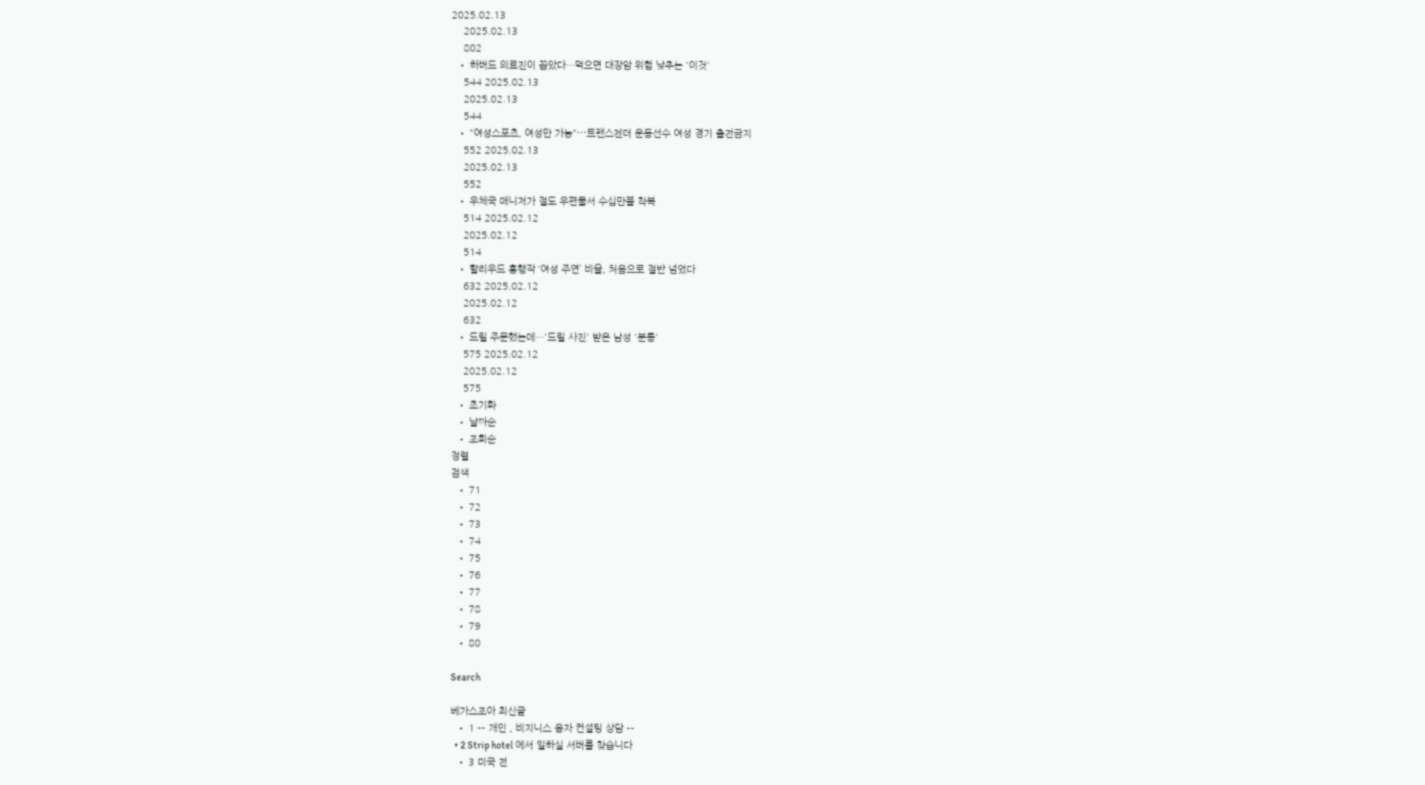2025.02.13
    2025.02.13
    802
  • 하버드 의료진이 꼽았다…먹으면 대장암 위험 낮추는 '이것'
    544 2025.02.13
    2025.02.13
    544
  • "여성스포츠, 여성만 가능"⋯트랜스젠더 운동선수 여성 경기 출전금지
    552 2025.02.13
    2025.02.13
    552
  • 우체국 매니저가 절도 우편물서 수십만불 착복
    514 2025.02.12
    2025.02.12
    514
  • 할리우드 흥행작 ‘여성 주연’ 비율, 처음으로 절반 넘었다
    632 2025.02.12
    2025.02.12
    632
  • 드릴 주문했는데…'드릴 사진' 받은 남성 '분통'
    575 2025.02.12
    2025.02.12
    575
  • 초기화
  • 날짜순
  • 조회순
정렬
검색
  • 71
  • 72
  • 73
  • 74
  • 75
  • 76
  • 77
  • 78
  • 79
  • 80

Search

베가스조아 최신글
  • 1 -- 개인 , 비지니스 융자 컨설팅 상담 --
  • 2 Strip hotel 에서 일하실 서버를 찾습니다
  • 3 미국 전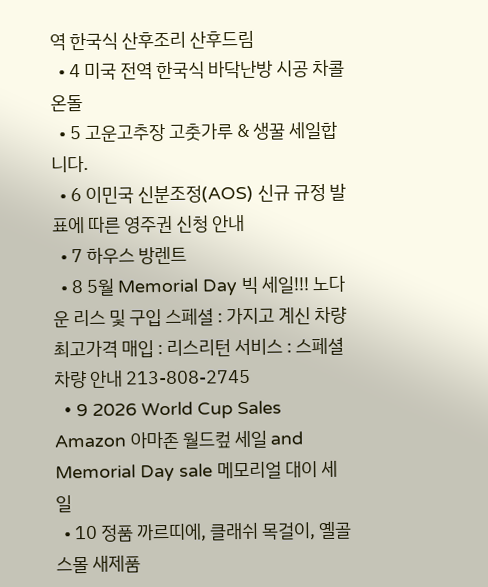역 한국식 산후조리 산후드림
  • 4 미국 전역 한국식 바닥난방 시공 차콜온돌
  • 5 고운고추장 고춧가루 & 생꿀 세일합니다.
  • 6 이민국 신분조정(AOS) 신규 규정 발표에 따른 영주권 신청 안내
  • 7 하우스 방렌트
  • 8 5월 Memorial Day 빅 세일!!! 노다운 리스 및 구입 스페셜 : 가지고 계신 차량 최고가격 매입 : 리스리턴 서비스 : 스페셜 차량 안내 213-808-2745
  • 9 2026 World Cup Sales Amazon 아마존 월드컾 세일 and Memorial Day sale 메모리얼 대이 세일
  • 10 정품 까르띠에, 클래쉬 목걸이, 옐골 스몰 새제품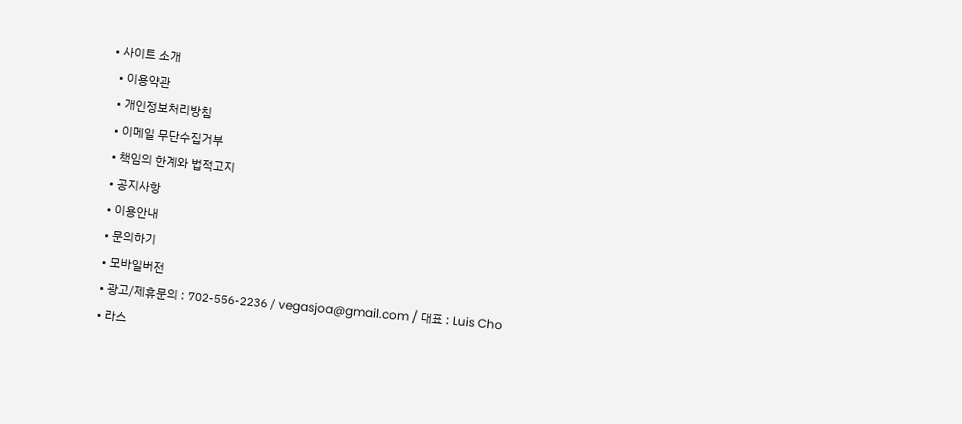• 사이트 소개
  • 이용약관
  • 개인정보처리방침
  • 이메일 무단수집거부
  • 책임의 한계와 법적고지
  • 공지사항
  • 이용안내
  • 문의하기
  • 모바일버전
  • 광고/제휴문의 : 702-556-2236 / vegasjoa@gmail.com / 대표 : Luis Cho
  • 라스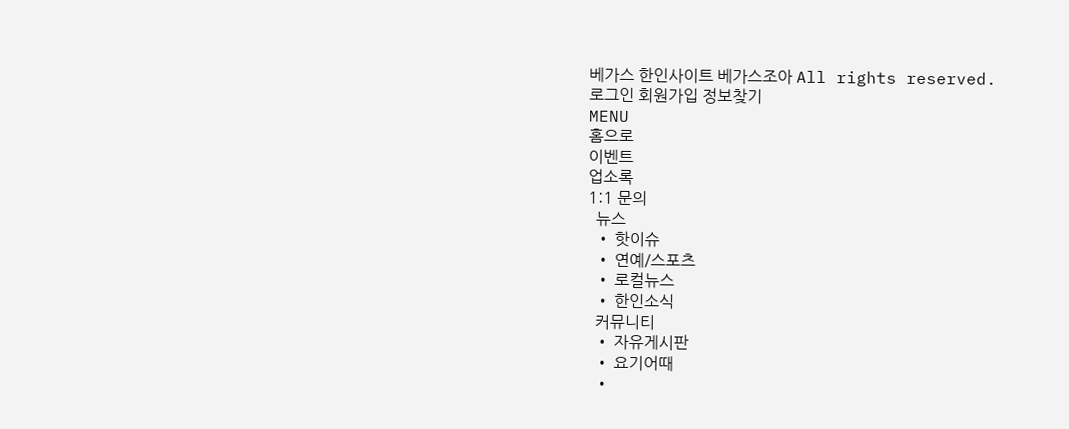베가스 한인사이트 베가스조아 All rights reserved.
로그인 회원가입 정보찾기
MENU
홈으로
이벤트
업소록
1:1 문의
  뉴스
  • 핫이슈
  • 연예/스포츠
  • 로컬뉴스
  • 한인소식
  커뮤니티
  • 자유게시판
  • 요기어때
  •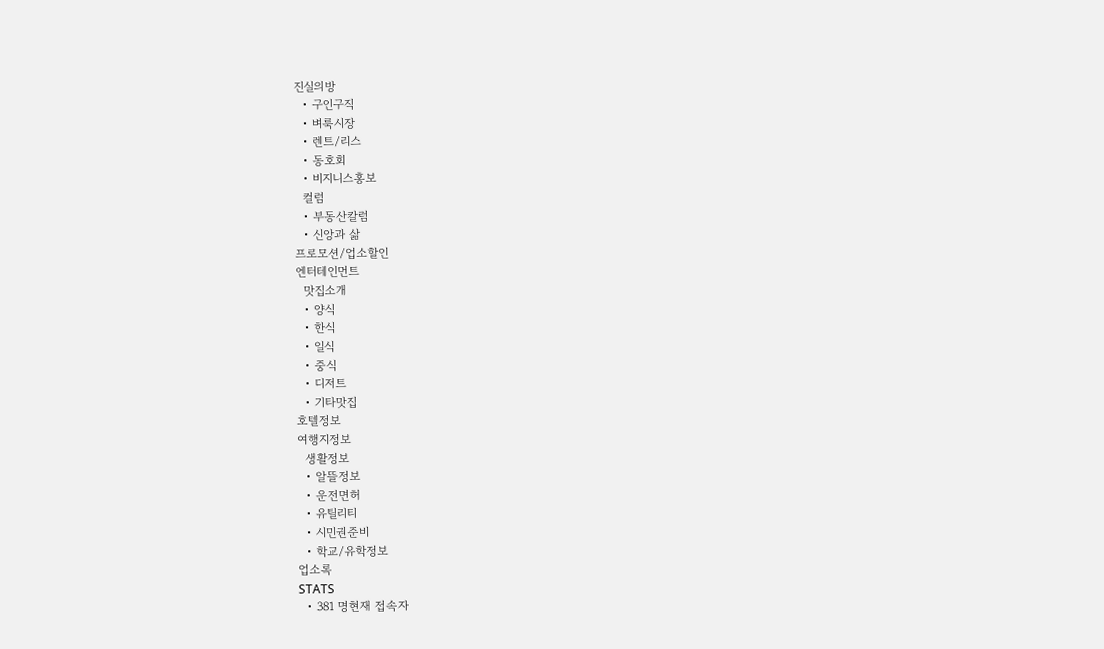진실의방
  • 구인구직
  • 벼룩시장
  • 렌트/리스
  • 동호회
  • 비지니스홍보
  컬럼
  • 부동산칼럼
  • 신앙과 삶
프로모션/업소할인
엔터테인먼트
  맛집소개
  • 양식
  • 한식
  • 일식
  • 중식
  • 디저트
  • 기타맛집
호텔정보
여행지정보
  생활정보
  • 알뜰정보
  • 운전면허
  • 유틸리티
  • 시민권준비
  • 학교/유학정보
업소록
STATS
  • 381 명현재 접속자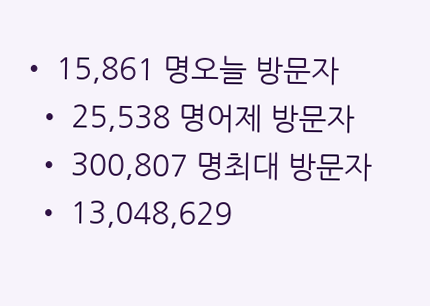• 15,861 명오늘 방문자
  • 25,538 명어제 방문자
  • 300,807 명최대 방문자
  • 13,048,629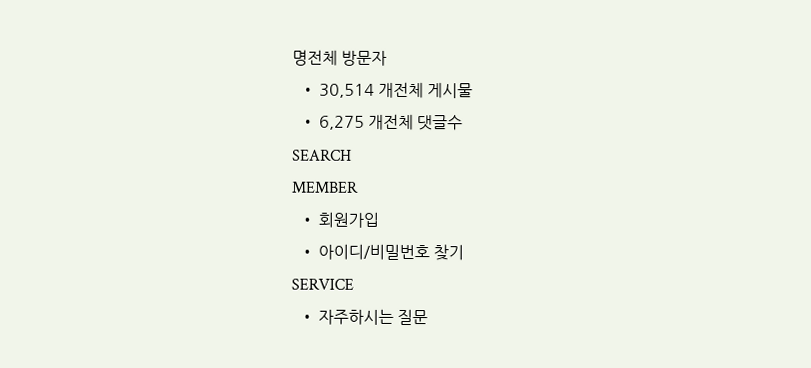명전체 방문자
  • 30,514 개전체 게시물
  • 6,275 개전체 댓글수
SEARCH
MEMBER
  • 회원가입
  • 아이디/비밀번호 찾기
SERVICE
  • 자주하시는 질문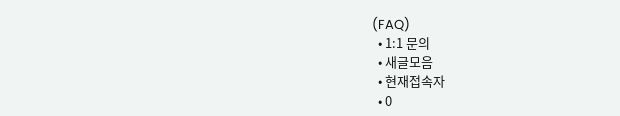(FAQ)
  • 1:1 문의
  • 새글모음
  • 현재접속자
  • 0